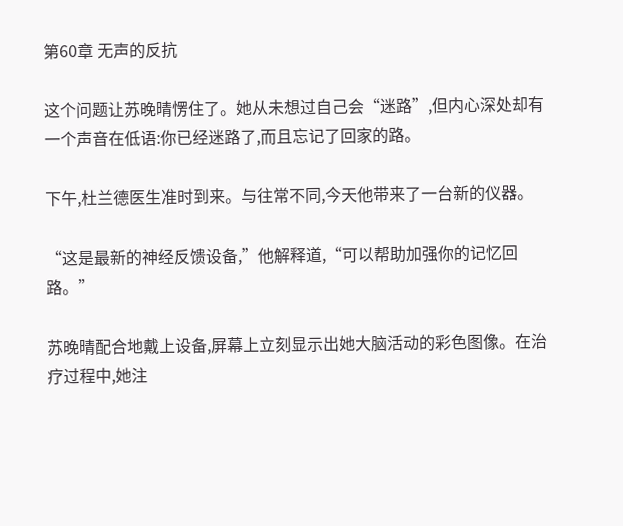第60章 无声的反抗

这个问题让苏晚晴愣住了。她从未想过自己会“迷路”,但内心深处却有一个声音在低语:你已经迷路了,而且忘记了回家的路。

下午,杜兰德医生准时到来。与往常不同,今天他带来了一台新的仪器。

“这是最新的神经反馈设备,”他解释道,“可以帮助加强你的记忆回路。”

苏晚晴配合地戴上设备,屏幕上立刻显示出她大脑活动的彩色图像。在治疗过程中,她注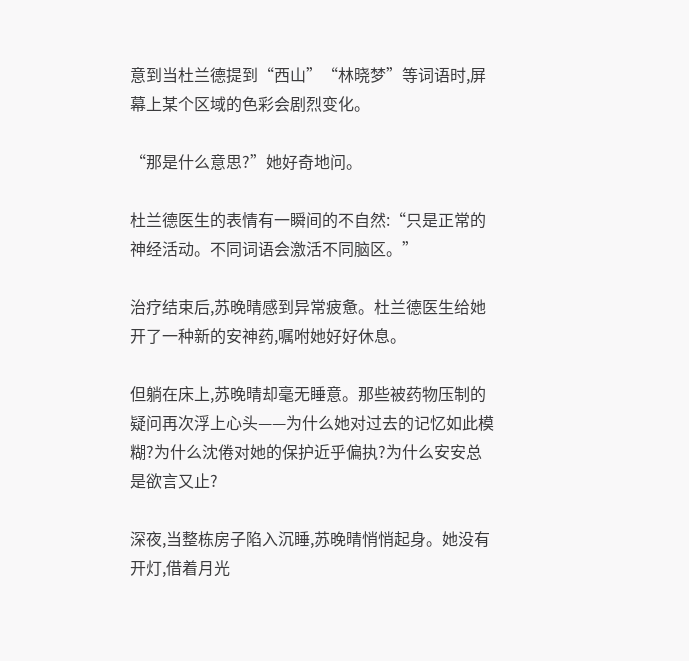意到当杜兰德提到“西山”“林晓梦”等词语时,屏幕上某个区域的色彩会剧烈变化。

“那是什么意思?”她好奇地问。

杜兰德医生的表情有一瞬间的不自然:“只是正常的神经活动。不同词语会激活不同脑区。”

治疗结束后,苏晚晴感到异常疲惫。杜兰德医生给她开了一种新的安神药,嘱咐她好好休息。

但躺在床上,苏晚晴却毫无睡意。那些被药物压制的疑问再次浮上心头——为什么她对过去的记忆如此模糊?为什么沈倦对她的保护近乎偏执?为什么安安总是欲言又止?

深夜,当整栋房子陷入沉睡,苏晚晴悄悄起身。她没有开灯,借着月光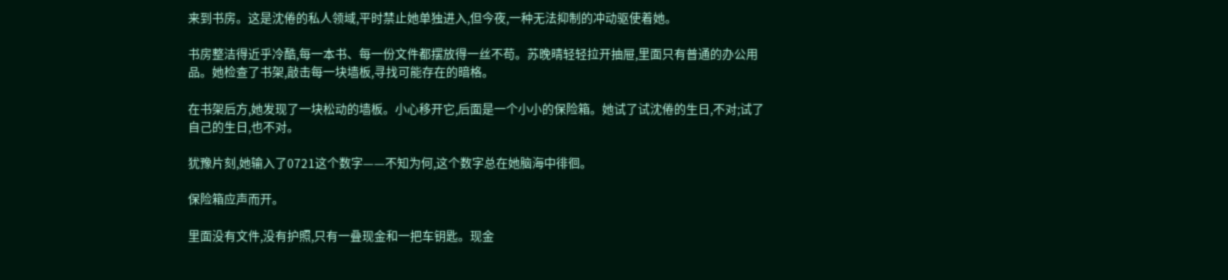来到书房。这是沈倦的私人领域,平时禁止她单独进入,但今夜,一种无法抑制的冲动驱使着她。

书房整洁得近乎冷酷,每一本书、每一份文件都摆放得一丝不苟。苏晚晴轻轻拉开抽屉,里面只有普通的办公用品。她检查了书架,敲击每一块墙板,寻找可能存在的暗格。

在书架后方,她发现了一块松动的墙板。小心移开它,后面是一个小小的保险箱。她试了试沈倦的生日,不对;试了自己的生日,也不对。

犹豫片刻,她输入了0721这个数字——不知为何,这个数字总在她脑海中徘徊。

保险箱应声而开。

里面没有文件,没有护照,只有一叠现金和一把车钥匙。现金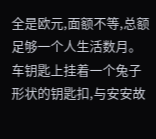全是欧元,面额不等,总额足够一个人生活数月。车钥匙上挂着一个兔子形状的钥匙扣,与安安故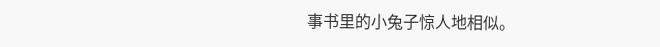事书里的小兔子惊人地相似。